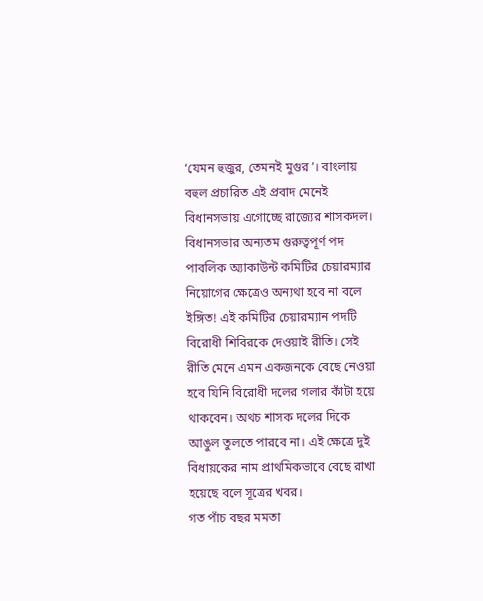‘যেমন হুজুর, তেমনই মুগুর’। বাংলায় বহুল প্রচারিত এই প্রবাদ মেনেই বিধানসভায় এগোচ্ছে রাজ্যের শাসকদল। বিধানসভার অন্যতম গুরুত্বপূর্ণ পদ পাবলিক অ্যাকাউন্ট কমিটির চেয়ারম্যার নিয়োগের ক্ষেত্রেও অন্যথা হবে না বলে ইঙ্গিত! এই কমিটির চেয়ারম্যান পদটি বিরোধী শিবিরকে দেওয়াই রীতি। সেই রীতি মেনে এমন একজনকে বেছে নেওয়া হবে যিনি বিরোধী দলের গলার কাঁটা হয়ে থাকবেন। অথচ শাসক দলের দিকে আঙুল তুলতে পারবে না। এই ক্ষেত্রে দুই বিধায়কের নাম প্রাথমিকভাবে বেছে রাখা হয়েছে বলে সূত্রের খবর।
গত পাঁচ বছর মমতা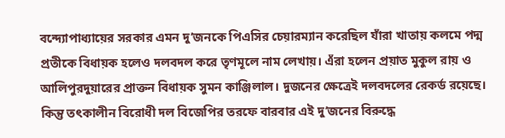বন্দ্যোপাধ্যায়ের সরকার এমন দু’জনকে পিএসির চেয়ারম্যান করেছিল যাঁরা খাতায় কলমে পদ্ম প্রতীকে বিধায়ক হলেও দলবদল করে তৃণমূলে নাম লেখায়। এঁরা হলেন প্রয়াত মুকুল রায় ও আলিপুরদুয়ারের প্রাক্তন বিধায়ক সুমন কাঞ্জিলাল। দুজনের ক্ষেত্রেই দলবদলের রেকর্ড রয়েছে। কিন্তু তৎকালীন বিরোধী দল বিজেপির তরফে বারবার এই দু’জনের বিরুদ্ধে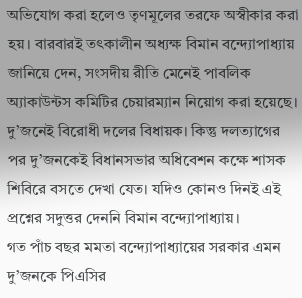অভিযোগ করা হলেও তৃণমূলের তরফে অস্বীকার করা হয়। বারবারই তৎকালীন অধ্যক্ষ বিমান বন্দ্যোপাধ্যায় জানিয়ে দেন, সংসদীয় রীতি মেনেই পাবলিক অ্যাকাউন্টস কমিটির চেয়ারম্যান নিয়োগ করা হয়েছে। দু’জনেই বিরোধী দলের বিধায়ক। কিন্তু দলত্যাগের পর দু’জনকেই বিধানসভার অধিবেশন কক্ষে শাসক শিবিরে বসতে দেখা যেত। যদিও কোনও দিনই এই প্রশ্নের সদুত্তর দেননি বিমান বন্দ্যোপাধ্যায়।
গত পাঁচ বছর মমতা বন্দ্যোপাধ্যায়ের সরকার এমন দু’জনকে পিএসির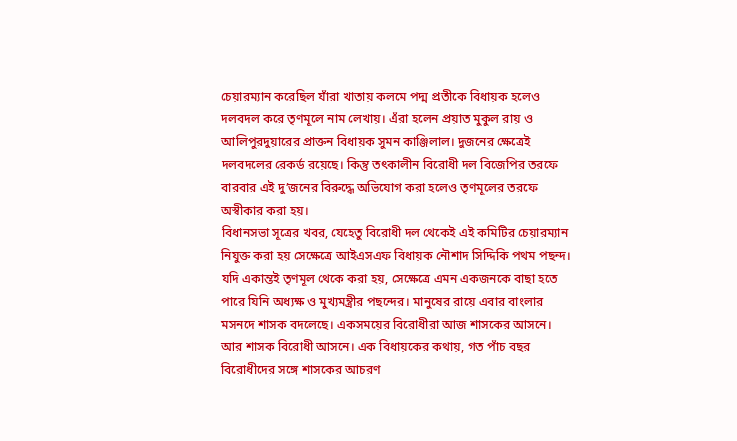চেয়ারম্যান করেছিল যাঁরা খাতায় কলমে পদ্ম প্রতীকে বিধায়ক হলেও দলবদল করে তৃণমূলে নাম লেখায়। এঁরা হলেন প্রয়াত মুকুল রায় ও আলিপুরদুয়ারের প্রাক্তন বিধায়ক সুমন কাঞ্জিলাল। দুজনের ক্ষেত্রেই দলবদলের রেকর্ড রয়েছে। কিন্তু তৎকালীন বিরোধী দল বিজেপির তরফে বারবার এই দু’জনের বিরুদ্ধে অভিযোগ করা হলেও তৃণমূলের তরফে অস্বীকার করা হয়।
বিধানসভা সূত্রের খবর, যেহেতু বিরোধী দল থেকেই এই কমিটির চেয়ারম্যান নিযুক্ত করা হয় সেক্ষেত্রে আইএসএফ বিধায়ক নৌশাদ সিদ্দিকি পথম পছন্দ। যদি একান্তই তৃণমূল থেকে করা হয়, সেক্ষেত্রে এমন একজনকে বাছা হতে পারে যিনি অধ্যক্ষ ও মুখ্যমন্ত্রীর পছন্দের। মানুষের রায়ে এবার বাংলার মসনদে শাসক বদলেছে। একসময়ের বিরোধীরা আজ শাসকের আসনে। আর শাসক বিরোধী আসনে। এক বিধায়কের কথায়, গত পাঁচ বছর বিরোধীদের সঙ্গে শাসকের আচরণ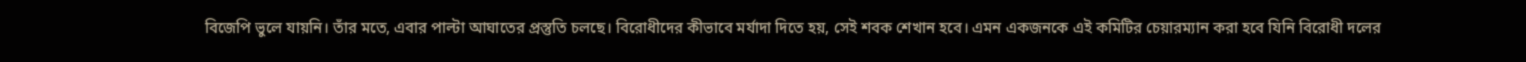বিজেপি ভুলে যায়নি। তাঁর মতে, এবার পাল্টা আঘাতের প্রস্তুতি চলছে। বিরোধীদের কীভাবে মর্যাদা দিতে হয়, সেই শবক শেখান হবে। এমন একজনকে এই কমিটির চেয়ারম্যান করা হবে যিনি বিরোধী দলের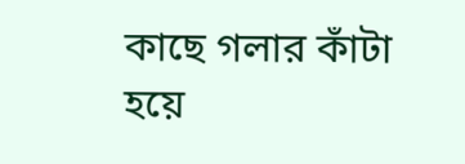কাছে গলার কাঁটা হয়ে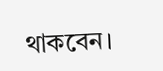থাকবেন।